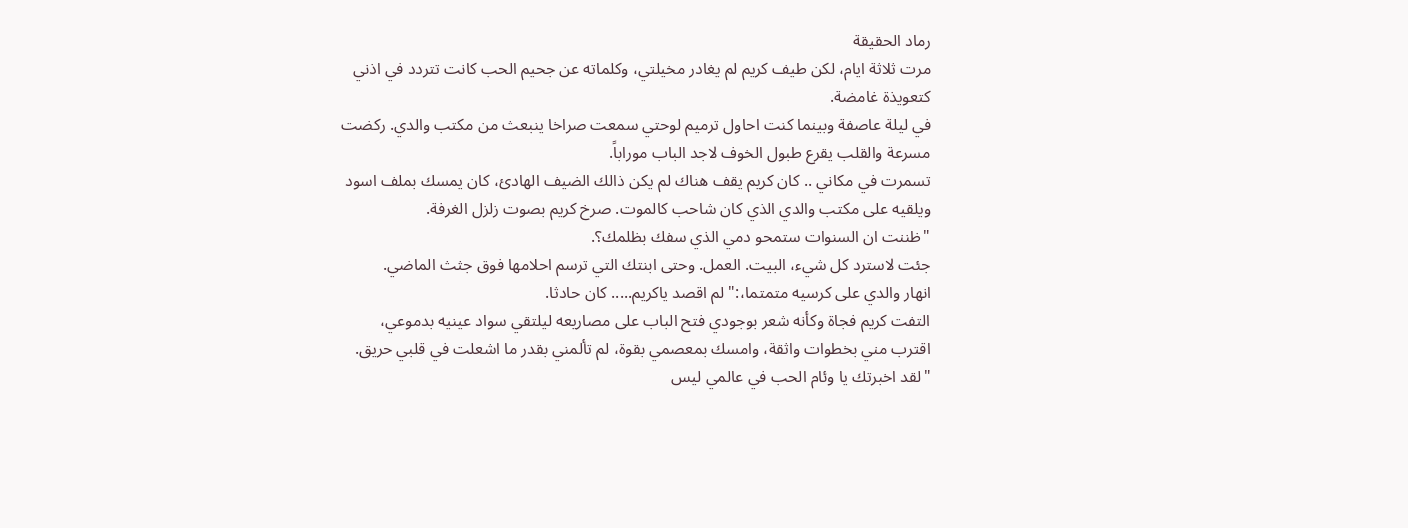رماد الحقيقة
مرت ثلاثة ايام، لكن طيف كريم لم يغادر مخيلتي، وكلماته عن جحيم الحب كانت تتردد في اذني كتعويذة غامضة.
في ليلة عاصفة وبينما كنت احاول ترميم لوحتي سمعت صراخا ينبعث من مكتب والدي. ركضت مسرعة والقلب يقرع طبول الخوف لاجد الباب موراباً.
تسمرت في مكاني .. كان كريم يقف هناك لم يكن ذالك الضيف الهادئ، كان يمسك بملف اسود ويلقيه على مكتب والدي الذي كان شاحب كالموت. صرخ كريم بصوت زلزل الغرفة.
"ظننت ان السنوات ستمحو دمي الذي سفك بظلمك؟.
جئت لاسترد كل شيء، البيت. العمل. وحتى ابنتك التي ترسم احلامها فوق جثث الماضي.
انهار والدي على كرسيه متمتما،:" لم اقصد ياكريم..... كان حادثا.
التفت كريم فجاة وكأنه شعر بوجودي فتح الباب على مصاريعه ليلتقي سواد عينيه بدموعي، اقترب مني بخطوات واثقة، وامسك بمعصمي بقوة، لم تألمني بقدر ما اشعلت في قلبي حريق.
"لقد اخبرتك يا وئام الحب في عالمي ليس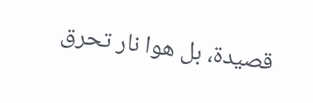قصيدة، بل هوا نار تحرق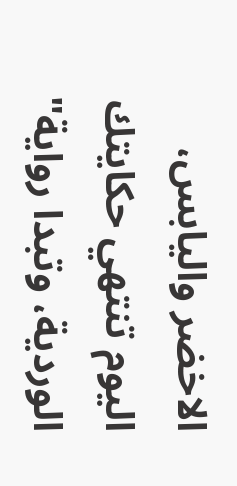الاخضر واليابس، اليوم تنتهي حكايتك الوردية، وتبدا رواية"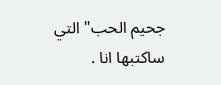جحيم الحب" التي ساكتبها انا .